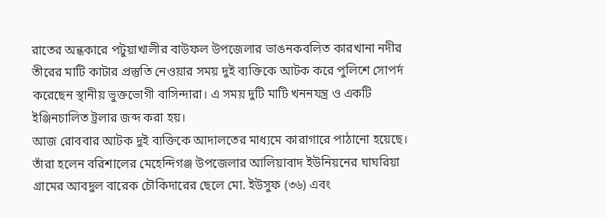রাতের অন্ধকারে পটুয়াখালীর বাউফল উপজেলার ভাঙনকবলিত কারখানা নদীর তীরের মাটি কাটার প্রস্তুতি নেওয়ার সময় দুই ব্যক্তিকে আটক করে পুলিশে সোপর্দ করেছেন স্থানীয় ভুক্তভোগী বাসিন্দারা। এ সময় দুটি মাটি খননযন্ত্র ও একটি ইঞ্জিনচালিত ট্রলার জব্দ করা হয়।
আজ রোববার আটক দুই ব্যক্তিকে আদালতের মাধ্যমে কারাগারে পাঠানো হয়েছে। তাঁরা হলেন বরিশালের মেহেন্দিগঞ্জ উপজেলার আলিয়াবাদ ইউনিয়নের ঘাঘরিয়া গ্রামের আবদুল বারেক চৌকিদারের ছেলে মো. ইউসুফ (৩৬) এবং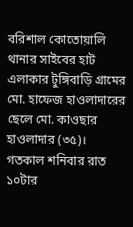বরিশাল কোতোয়ালি থানার সাইবের হাট এলাকার টুঙ্গিবাড়ি গ্রামের মো. হাফেজ হাওলাদারের ছেলে মো. কাওছার হাওলাদার (৩৫)।
গতকাল শনিবার রাত ১০টার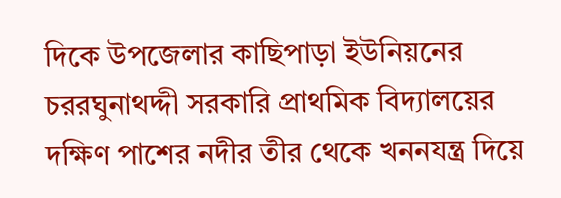দিকে উপজেলার কাছিপাড়া ইউনিয়নের চররঘুনাথদ্দী সরকারি প্রাথমিক বিদ্যালয়ের দক্ষিণ পাশের নদীর তীর থেকে খননযন্ত্র দিয়ে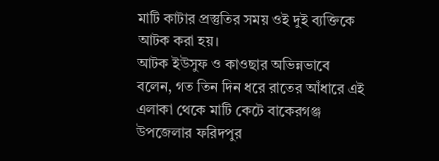মাটি কাটার প্রস্তুতির সময় ওই দুই ব্যক্তিকে আটক করা হয়।
আটক ইউসুফ ও কাওছার অভিন্নভাবে বলেন, গত তিন দিন ধরে রাতের আঁধারে এই এলাকা থেকে মাটি কেটে বাকেরগঞ্জ উপজেলার ফরিদপুর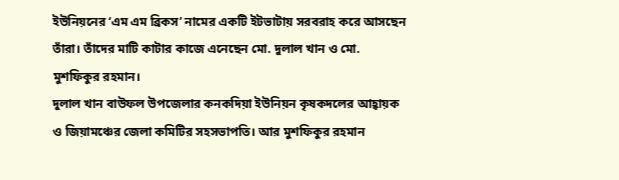ইউনিয়নের ‘এম এম ব্রিকস’ নামের একটি ইটভাটায় সরবরাহ করে আসছেন তাঁরা। তাঁদের মাটি কাটার কাজে এনেছেন মো. দুলাল খান ও মো. মুশফিকুর রহমান।
দুলাল খান বাউফল উপজেলার কনকদিয়া ইউনিয়ন কৃষকদলের আহ্বায়ক ও জিয়ামঞ্চের জেলা কমিটির সহসভাপতি। আর মুশফিকুর রহমান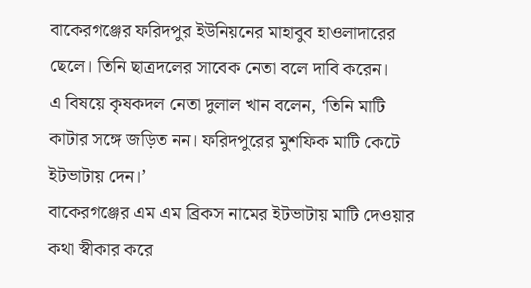বাকেরগঞ্জের ফরিদপুর ইউনিয়নের মাহাবুব হাওলাদারের ছেলে। তিনি ছাত্রদলের সাবেক নেতা বলে দাবি করেন।
এ বিষয়ে কৃষকদল নেতা দুলাল খান বলেন, ‘তিনি মাটি কাটার সঙ্গে জড়িত নন। ফরিদপুরের মুশফিক মাটি কেটে ইটভাটায় দেন।’
বাকেরগঞ্জের এম এম ব্রিকস নামের ইটভাটায় মাটি দেওয়ার কথা স্বীকার করে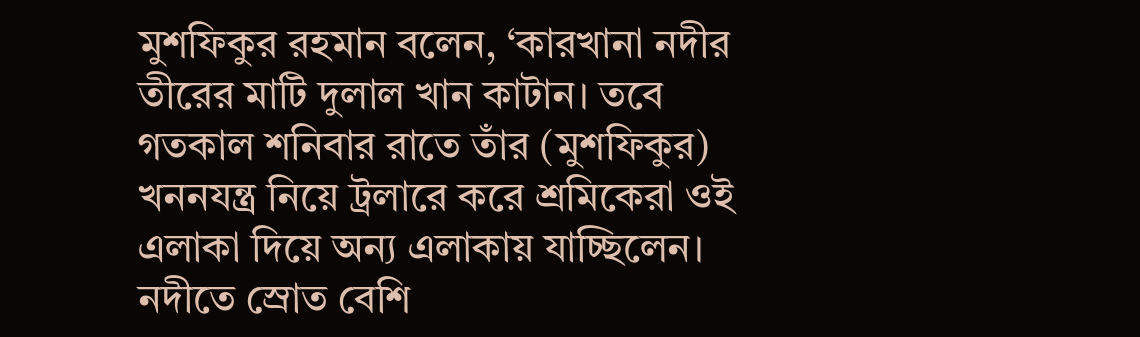মুশফিকুর রহমান বলেন, ‘কারখানা নদীর তীরের মাটি দুলাল খান কাটান। তবে গতকাল শনিবার রাতে তাঁর (মুশফিকুর) খননযন্ত্র নিয়ে ট্রলারে করে শ্রমিকেরা ওই এলাকা দিয়ে অন্য এলাকায় যাচ্ছিলেন। নদীতে স্রোত বেশি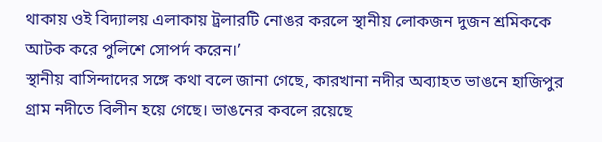থাকায় ওই বিদ্যালয় এলাকায় ট্রলারটি নোঙর করলে স্থানীয় লোকজন দুজন শ্রমিককে আটক করে পুলিশে সোপর্দ করেন।’
স্থানীয় বাসিন্দাদের সঙ্গে কথা বলে জানা গেছে, কারখানা নদীর অব্যাহত ভাঙনে হাজিপুর গ্রাম নদীতে বিলীন হয়ে গেছে। ভাঙনের কবলে রয়েছে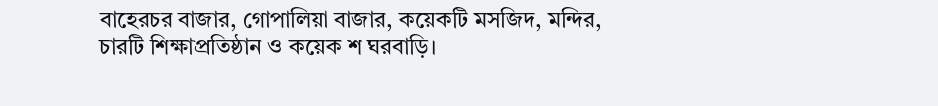বাহেরচর বাজার, গোপালিয়া বাজার, কয়েকটি মসজিদ, মন্দির, চারটি শিক্ষাপ্রতিষ্ঠান ও কয়েক শ ঘরবাড়ি।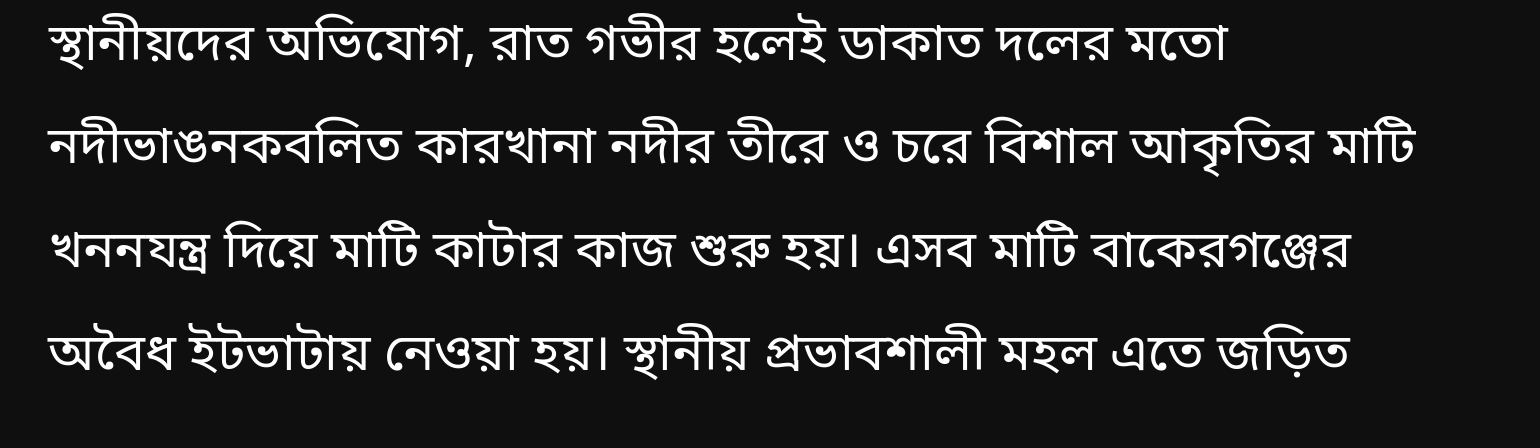স্থানীয়দের অভিযোগ, রাত গভীর হলেই ডাকাত দলের মতো নদীভাঙনকবলিত কারখানা নদীর তীরে ও চরে বিশাল আকৃতির মাটি খননযন্ত্র দিয়ে মাটি কাটার কাজ শুরু হয়। এসব মাটি বাকেরগঞ্জের অবৈধ ইটভাটায় নেওয়া হয়। স্থানীয় প্রভাবশালী মহল এতে জড়িত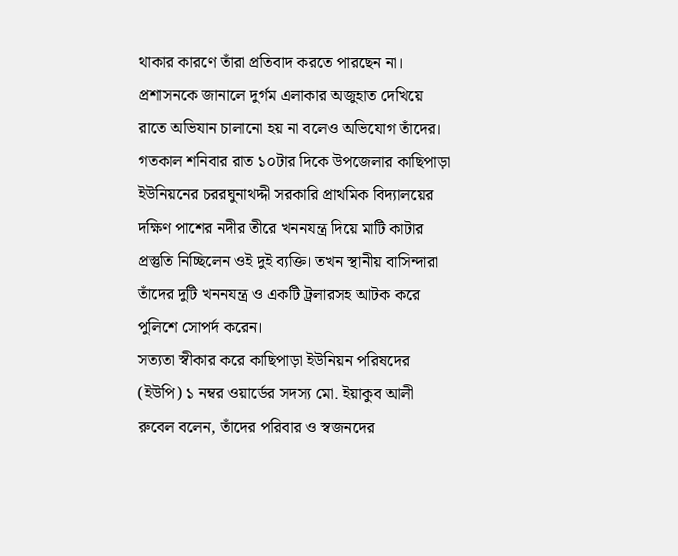থাকার কারণে তাঁরা প্রতিবাদ করতে পারছেন না। প্রশাসনকে জানালে দুর্গম এলাকার অজুহাত দেখিয়ে রাতে অভিযান চালানো হয় না বলেও অভিযোগ তাঁদের।
গতকাল শনিবার রাত ১০টার দিকে উপজেলার কাছিপাড়া ইউনিয়নের চররঘুনাথদ্দী সরকারি প্রাথমিক বিদ্যালয়ের দক্ষিণ পাশের নদীর তীরে খননযন্ত্র দিয়ে মাটি কাটার প্রস্তুতি নিচ্ছিলেন ওই দুই ব্যক্তি। তখন স্থানীয় বাসিন্দারা তাঁদের দুটি খননযন্ত্র ও একটি ট্রলারসহ আটক করে পুলিশে সোপর্দ করেন।
সত্যতা স্বীকার করে কাছিপাড়া ইউনিয়ন পরিষদের (ইউপি) ১ নম্বর ওয়ার্ডের সদস্য মো. ইয়াকুব আলী রুবেল বলেন, তাঁদের পরিবার ও স্বজনদের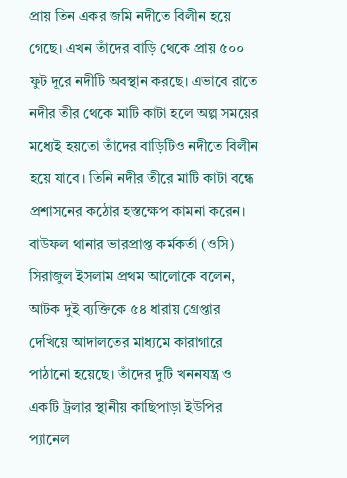প্রায় তিন একর জমি নদীতে বিলীন হয়ে গেছে। এখন তাঁদের বাড়ি থেকে প্রায় ৫০০ ফুট দূরে নদীটি অবস্থান করছে। এভাবে রাতে নদীর তীর থেকে মাটি কাটা হলে অল্প সময়ের মধ্যেই হয়তো তাঁদের বাড়িটিও নদীতে বিলীন হয়ে যাবে। তিনি নদীর তীরে মাটি কাটা বন্ধে প্রশাসনের কঠোর হস্তক্ষেপ কামনা করেন।
বাউফল থানার ভারপ্রাপ্ত কর্মকর্তা (ওসি) সিরাজুল ইসলাম প্রথম আলোকে বলেন, আটক দুই ব্যক্তিকে ৫৪ ধারায় গ্রেপ্তার দেখিয়ে আদালতের মাধ্যমে কারাগারে পাঠানো হয়েছে। তাঁদের দুটি খননযন্ত্র ও একটি ট্রলার স্থানীয় কাছিপাড়া ইউপির প্যানেল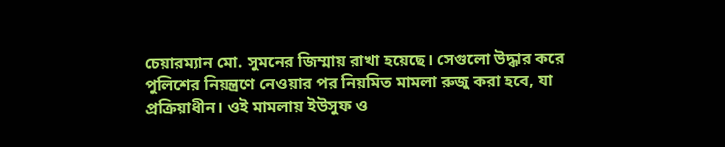চেয়ারম্যান মো. সুমনের জিম্মায় রাখা হয়েছে। সেগুলো উদ্ধার করে পুলিশের নিয়ন্ত্রণে নেওয়ার পর নিয়মিত মামলা রুজু করা হবে, যা প্রক্রিয়াধীন। ওই মামলায় ইউসুফ ও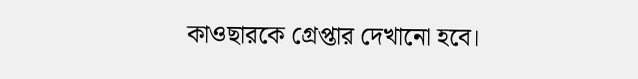কাওছারকে গ্রেপ্তার দেখানো হবে।